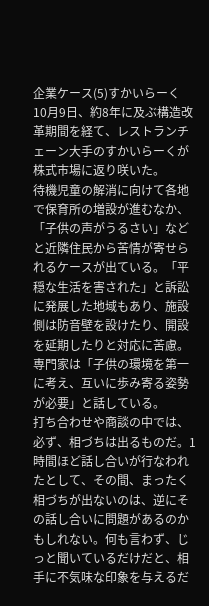企業ケース(5)すかいらーく
10月9日、約8年に及ぶ構造改革期間を経て、レストランチェーン大手のすかいらーくが株式市場に返り咲いた。
待機児童の解消に向けて各地で保育所の増設が進むなか、「子供の声がうるさい」などと近隣住民から苦情が寄せられるケースが出ている。「平穏な生活を害された」と訴訟に発展した地域もあり、施設側は防音壁を設けたり、開設を延期したりと対応に苦慮。専門家は「子供の環境を第一に考え、互いに歩み寄る姿勢が必要」と話している。
打ち合わせや商談の中では、必ず、相づちは出るものだ。1時間ほど話し合いが行なわれたとして、その間、まったく相づちが出ないのは、逆にその話し合いに問題があるのかもしれない。何も言わず、じっと聞いているだけだと、相手に不気味な印象を与えるだ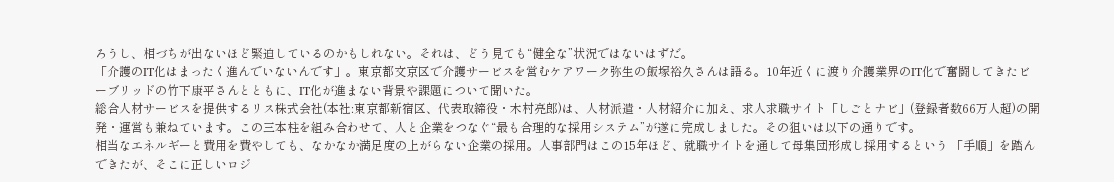ろうし、相づちが出ないほど緊迫しているのかもしれない。それは、どう見ても“健全な”状況ではないはずだ。
「介護のIT化はまったく進んでいないんです」。東京都文京区で介護サービスを営むケアワーク弥生の飯塚裕久さんは語る。10年近くに渡り介護業界のIT化で奮闘してきたビーブリッドの竹下康平さんとともに、IT化が進まない背景や課題について聞いた。
総合人材サービスを提供するリス株式会社(本社:東京都新宿区、代表取締役・木村亮郎)は、人材派遣・人材紹介に加え、求人求職サイト「しごとナビ」(登録者数66万人超)の開発・運営も兼ねています。この三本柱を組み合わせて、人と企業をつなぐ“最も合理的な採用システム”が遂に完成しました。その狙いは以下の通りです。
相当なエネルギーと費用を費やしても、なかなか満足度の上がらない企業の採用。人事部門はこの15年ほど、就職サイトを通して母集団形成し採用するという 「手順」を踏んできたが、そこに正しいロジ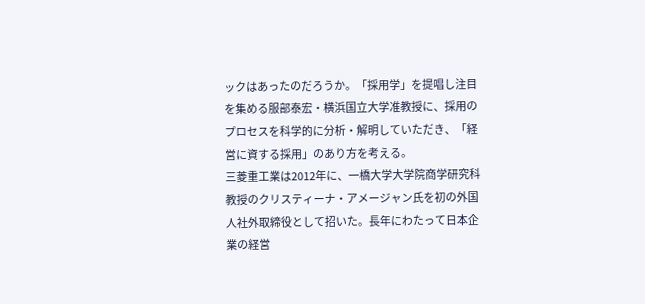ックはあったのだろうか。「採用学」を提唱し注目を集める服部泰宏・横浜国立大学准教授に、採用のプロセスを科学的に分析・解明していただき、「経営に資する採用」のあり方を考える。
三菱重工業は2012年に、一橋大学大学院商学研究科教授のクリスティーナ・アメージャン氏を初の外国人社外取締役として招いた。長年にわたって日本企業の経営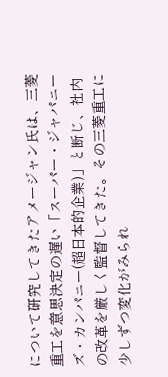について研究してきたアメージャン氏は、三菱重工を意思決定の遅い「スーパー・ジャパニーズ・カンパニー(超日本的企業)」と断じ、社内の改革を厳しく監督してきた。その三菱重工に少しずつ変化がみられ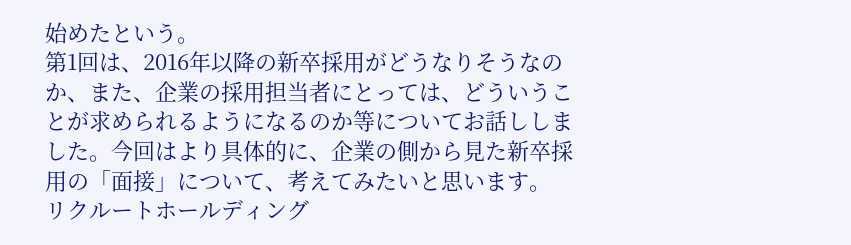始めたという。
第1回は、2016年以降の新卒採用がどうなりそうなのか、また、企業の採用担当者にとっては、どういうことが求められるようになるのか等についてお話ししました。今回はより具体的に、企業の側から見た新卒採用の「面接」について、考えてみたいと思います。
リクルートホールディング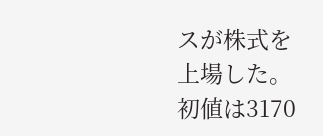スが株式を上場した。初値は3170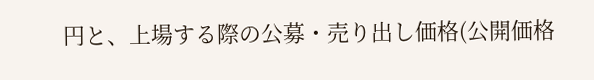円と、上場する際の公募・売り出し価格(公開価格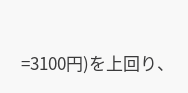=3100円)を上回り、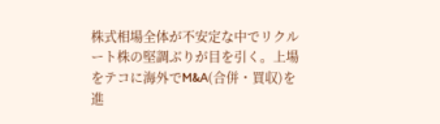株式相場全体が不安定な中でリクルート株の堅調ぶりが目を引く。上場をテコに海外でM&A(合併・買収)を進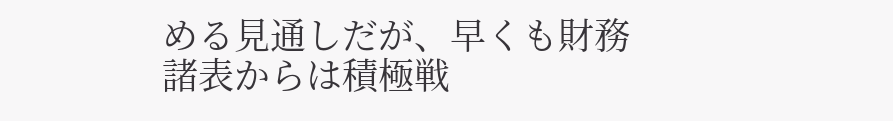める見通しだが、早くも財務諸表からは積極戦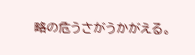略の危うさがうかがえる。